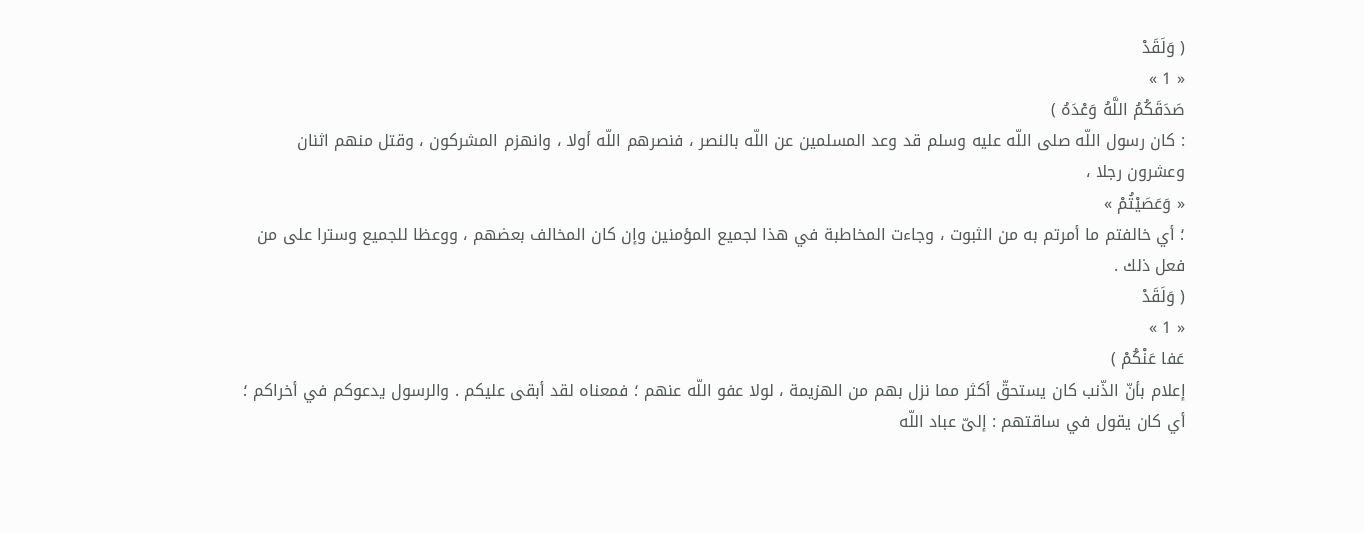( وَلَقَدْ
« 1 »
صَدَقَكُمُ اللَّهُ وَعْدَهُ )
: كان رسول اللّه صلى اللّه عليه وسلم قد وعد المسلمين عن اللّه بالنصر ، فنصرهم اللّه أولا ، وانهزم المشركون ، وقتل منهم اثنان وعشرون رجلا ،
« وَعَصَيْتُمْ »
؛ أي خالفتم ما أمرتم به من الثبوت ، وجاءت المخاطبة في هذا لجميع المؤمنين وإن كان المخالف بعضهم ، ووعظا للجميع وسترا على من فعل ذلك .
( وَلَقَدْ
« 1 »
عَفا عَنْكُمْ )
إعلام بأنّ الذّنب كان يستحقّ أكثر مما نزل بهم من الهزيمة ، لولا عفو اللّه عنهم ؛ فمعناه لقد أبقى عليكم . والرسول يدعوكم في أخراكم ؛ أي كان يقول في ساقتهم : إلىّ عباد اللّه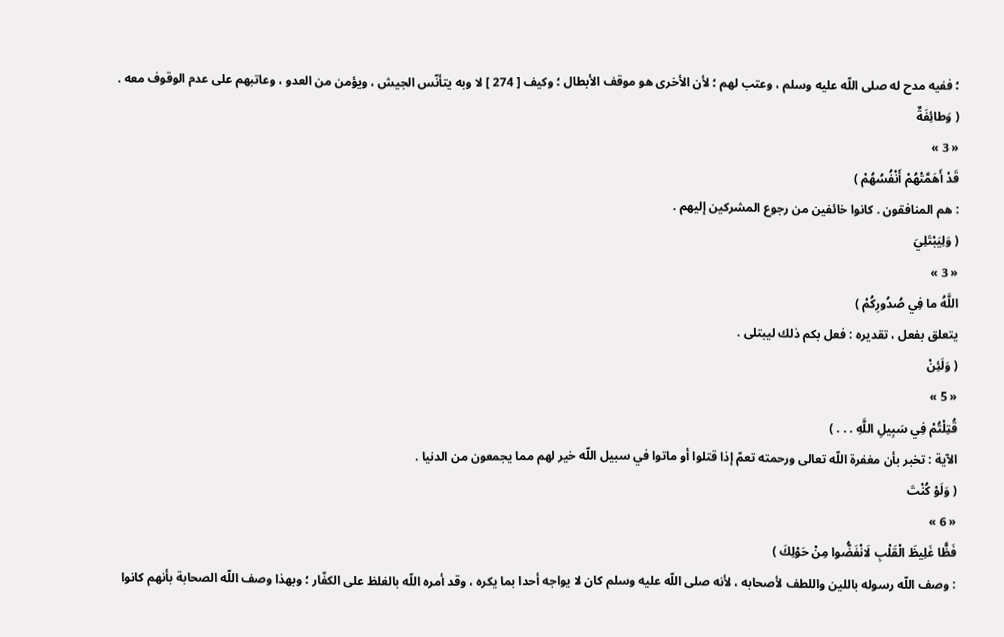؛ ففيه مدح له صلى اللّه عليه وسلم ، وعتب لهم ؛ لأن الأخرى هو موقف الأبطال ؛ وكيف [ 274 ] لا وبه يتأنّس الجيش ، ويؤمن من العدو ، وعاتبهم على عدم الوقوف معه .
( وَطائِفَةٌ
« 3 »
قَدْ أَهَمَّتْهُمْ أَنْفُسُهُمْ )
: هم المنافقون . كانوا خائفين من رجوع المشركين إليهم .
( وَلِيَبْتَلِيَ
« 3 »
اللَّهُ ما فِي صُدُورِكُمْ )
يتعلق بفعل ، تقديره : فعل بكم ذلك ليبتلى .
( وَلَئِنْ
« 5 »
قُتِلْتُمْ فِي سَبِيلِ اللَّهِ . . . )
الآية : تخبر بأن مغفرة اللّه تعالى ورحمته تعمّ إذا قتلوا أو ماتوا في سبيل اللّه خير لهم مما يجمعون من الدنيا .
( وَلَوْ كُنْتَ
« 6 »
فَظًّا غَلِيظَ الْقَلْبِ لَانْفَضُّوا مِنْ حَوْلِكَ )
: وصف اللّه رسوله باللين واللطف لأصحابه ، لأنه صلى اللّه عليه وسلم كان لا يواجه أحدا بما يكره ، وقد أمره اللّه بالغلظ على الكفّار ؛ وبهذا وصف اللّه الصحابة بأنهم كانوا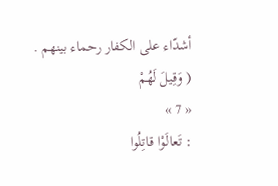أشدّاء على الكفار رحماء بينهم .
( وَقِيلَ لَهُمْ
« 7 »
: تَعالَوْا قاتِلُوا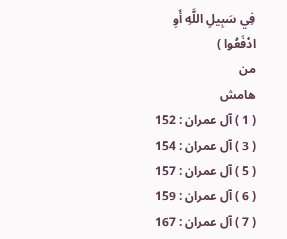فِي سَبِيلِ اللَّهِ أَوِ ادْفَعُوا )
من
هامش
( 1 ) آل عمران : 152
( 3 ) آل عمران : 154
( 5 ) آل عمران : 157
( 6 ) آل عمران : 159
( 7 ) آل عمران : 167